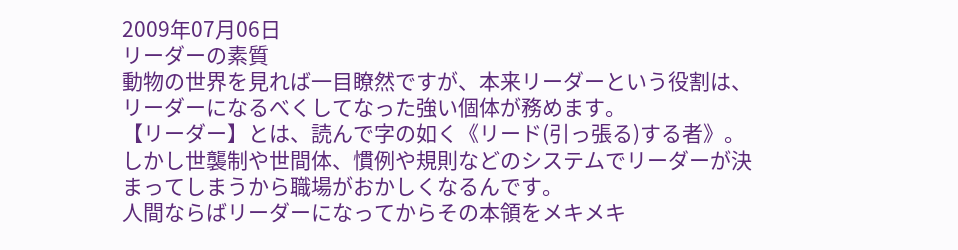2009年07月06日
リーダーの素質
動物の世界を見れば一目瞭然ですが、本来リーダーという役割は、リーダーになるべくしてなった強い個体が務めます。
【リーダー】とは、読んで字の如く《リード(引っ張る)する者》。
しかし世襲制や世間体、慣例や規則などのシステムでリーダーが決まってしまうから職場がおかしくなるんです。
人間ならばリーダーになってからその本領をメキメキ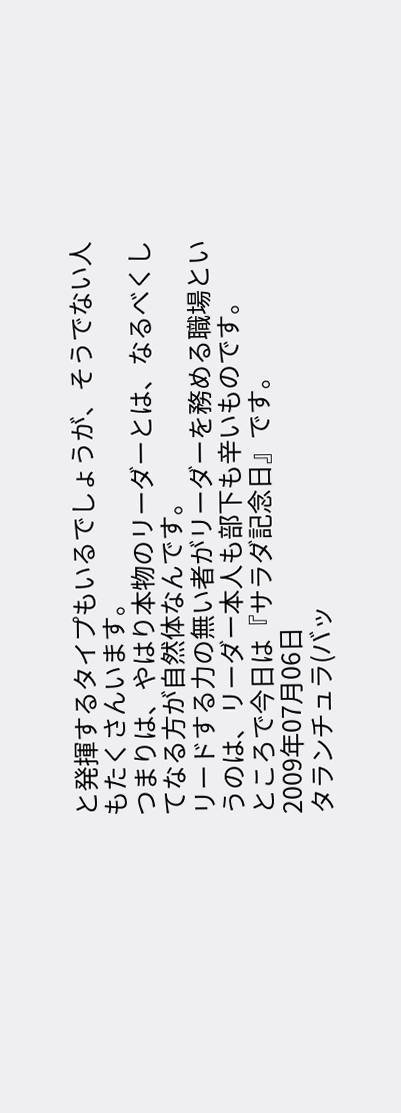と発揮するタイプもいるでしょうが、そうでない人もたくさんいます。
つまりは、やはり本物のリーダーとは、なるべくしてなる方が自然体なんです。
リードする力の無い者がリーダーを務める職場というのは、リーダー本人も部下も辛いものです。
ところで今日は『サラダ記念日』です。
2009年07月06日
タランチュラ(バッ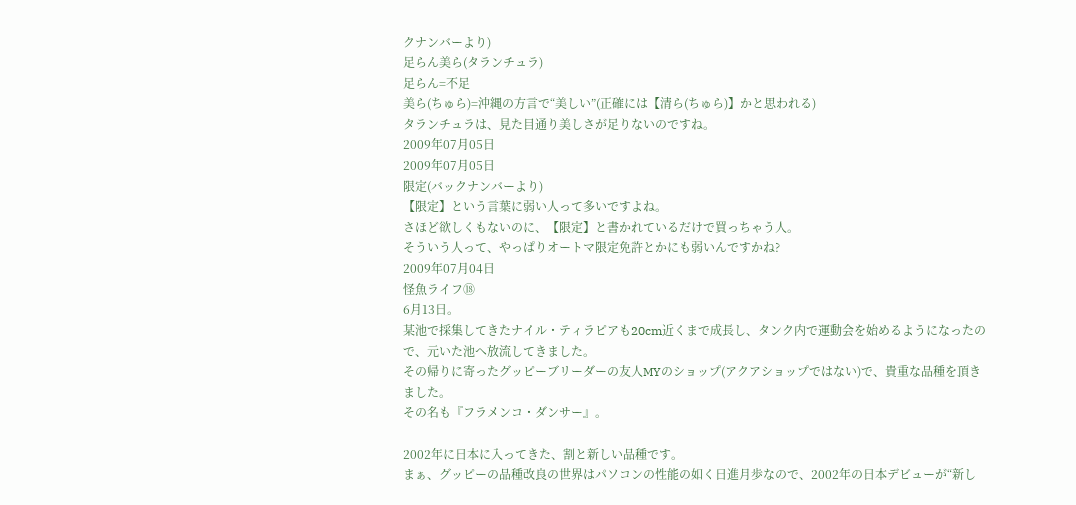クナンバーより)
足らん美ら(タランチュラ)
足らん=不足
美ら(ちゅら)=沖縄の方言で“美しい”(正確には【清ら(ちゅら)】かと思われる)
タランチュラは、見た目通り美しさが足りないのですね。
2009年07月05日
2009年07月05日
限定(バックナンバーより)
【限定】という言葉に弱い人って多いですよね。
さほど欲しくもないのに、【限定】と書かれているだけで買っちゃう人。
そういう人って、やっぱりオートマ限定免許とかにも弱いんですかね?
2009年07月04日
怪魚ライフ⑱
6月13日。
某池で採集してきたナイル・ティラピアも20cm近くまで成長し、タンク内で運動会を始めるようになったので、元いた池へ放流してきました。
その帰りに寄ったグッピーブリーダーの友人MYのショップ(アクアショップではない)で、貴重な品種を頂きました。
その名も『フラメンコ・ダンサー』。

2002年に日本に入ってきた、割と新しい品種です。
まぁ、グッピーの品種改良の世界はパソコンの性能の如く日進月歩なので、2002年の日本デビューが“新し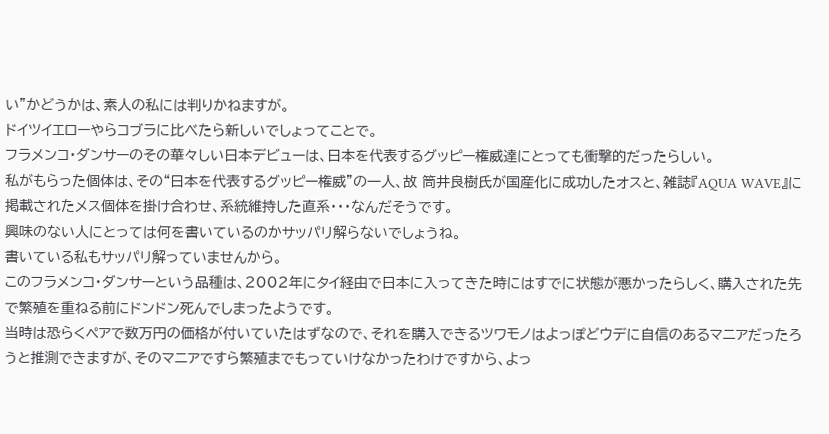い”かどうかは、素人の私には判りかねますが。
ドイツイエローやらコブラに比べたら新しいでしょってことで。
フラメンコ・ダンサーのその華々しい日本デビューは、日本を代表するグッピー権威達にとっても衝撃的だったらしい。
私がもらった個体は、その“日本を代表するグッピー権威”の一人、故 筒井良樹氏が国産化に成功したオスと、雑誌『AQUA WAVE』に掲載されたメス個体を掛け合わせ、系統維持した直系・・・なんだそうです。
興味のない人にとっては何を書いているのかサッパリ解らないでしょうね。
書いている私もサッパリ解っていませんから。
このフラメンコ・ダンサーという品種は、2002年にタイ経由で日本に入ってきた時にはすでに状態が悪かったらしく、購入された先で繁殖を重ねる前にドンドン死んでしまったようです。
当時は恐らくペアで数万円の価格が付いていたはずなので、それを購入できるツワモノはよっぽどウデに自信のあるマニアだったろうと推測できますが、そのマニアですら繁殖までもっていけなかったわけですから、よっ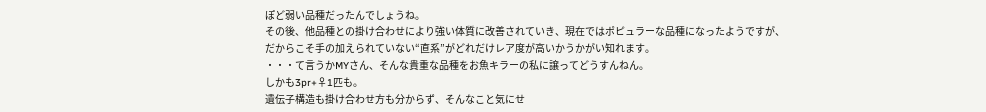ぽど弱い品種だったんでしょうね。
その後、他品種との掛け合わせにより強い体質に改善されていき、現在ではポピュラーな品種になったようですが、だからこそ手の加えられていない“直系”がどれだけレア度が高いかうかがい知れます。
・・・て言うかMYさん、そんな貴重な品種をお魚キラーの私に譲ってどうすんねん。
しかも3pr+♀1匹も。
遺伝子構造も掛け合わせ方も分からず、そんなこと気にせ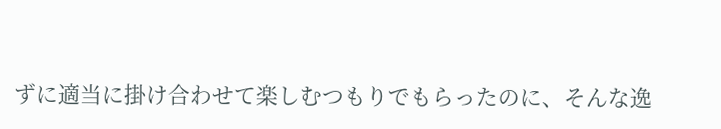ずに適当に掛け合わせて楽しむつもりでもらったのに、そんな逸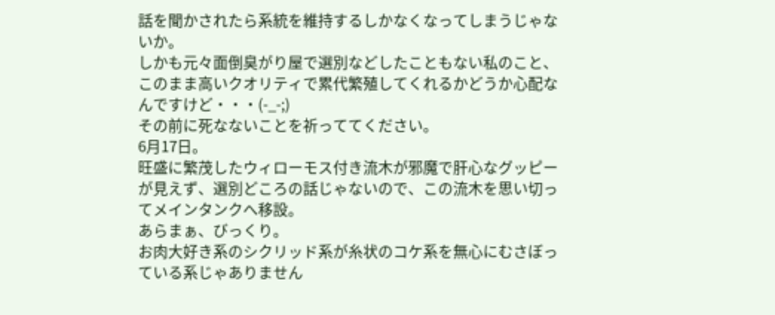話を聞かされたら系統を維持するしかなくなってしまうじゃないか。
しかも元々面倒臭がり屋で選別などしたこともない私のこと、このまま高いクオリティで累代繁殖してくれるかどうか心配なんですけど・・・(-_-;)
その前に死なないことを祈っててください。
6月17日。
旺盛に繁茂したウィローモス付き流木が邪魔で肝心なグッピーが見えず、選別どころの話じゃないので、この流木を思い切ってメインタンクへ移設。
あらまぁ、びっくり。
お肉大好き系のシクリッド系が糸状のコケ系を無心にむさぼっている系じゃありません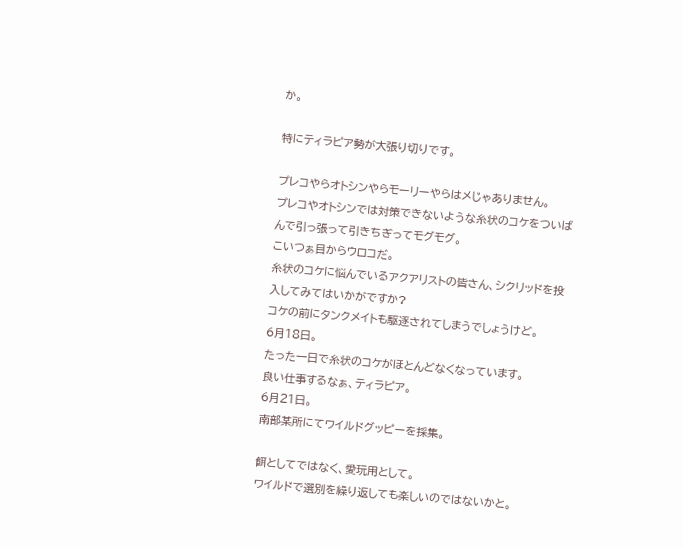か。

特にティラピア勢が大張り切りです。

プレコやらオトシンやらモーリーやらはメじゃありません。
プレコやオトシンでは対策できないような糸状のコケをついばんで引っ張って引きちぎってモグモグ。
こいつぁ目からウロコだ。
糸状のコケに悩んでいるアクアリストの皆さん、シクリッドを投入してみてはいかがですか?
コケの前にタンクメイトも駆逐されてしまうでしょうけど。
6月18日。
たった一日で糸状のコケがほとんどなくなっています。
良い仕事するなぁ、ティラピア。
6月21日。
南部某所にてワイルドグッピーを採集。

餌としてではなく、愛玩用として。
ワイルドで選別を繰り返しても楽しいのではないかと。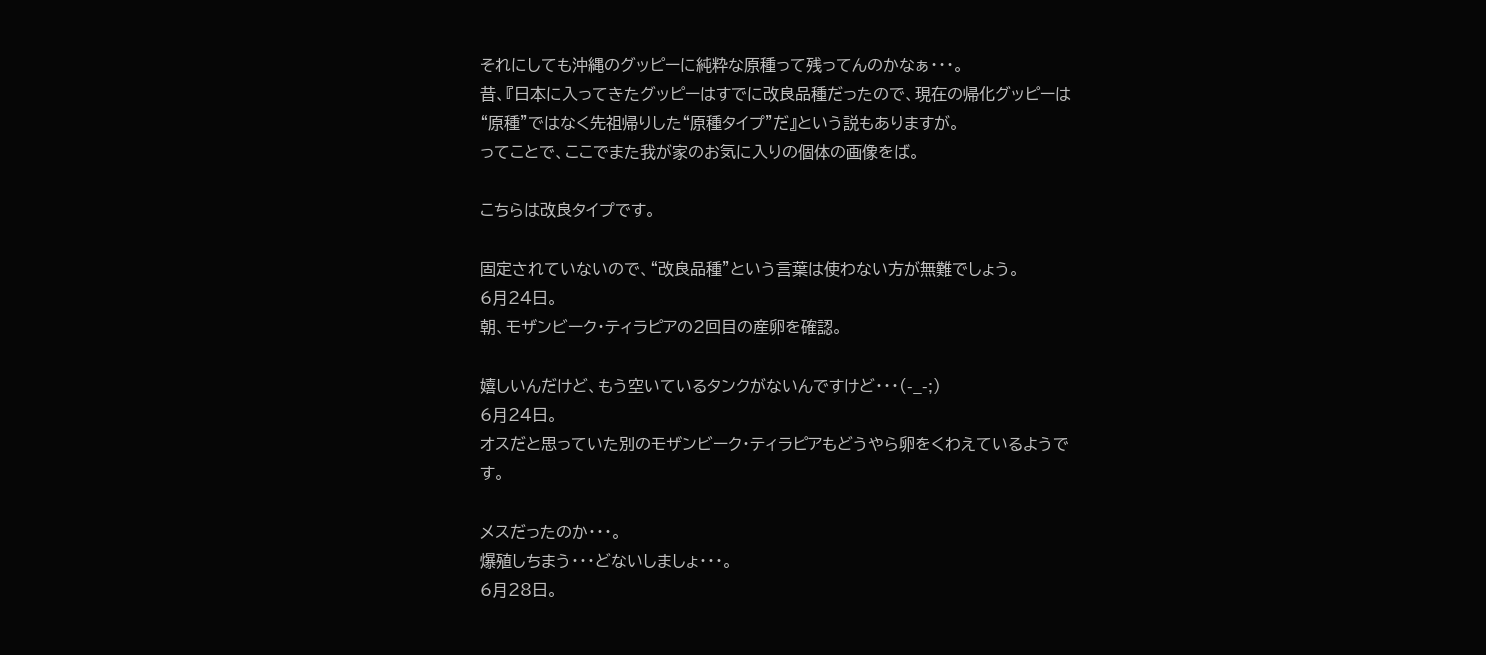それにしても沖縄のグッピーに純粋な原種って残ってんのかなぁ・・・。
昔、『日本に入ってきたグッピーはすでに改良品種だったので、現在の帰化グッピーは“原種”ではなく先祖帰りした“原種タイプ”だ』という説もありますが。
ってことで、ここでまた我が家のお気に入りの個体の画像をば。

こちらは改良タイプです。

固定されていないので、“改良品種”という言葉は使わない方が無難でしょう。
6月24日。
朝、モザンビーク・ティラピアの2回目の産卵を確認。

嬉しいんだけど、もう空いているタンクがないんですけど・・・(-_-;)
6月24日。
オスだと思っていた別のモザンビーク・ティラピアもどうやら卵をくわえているようです。

メスだったのか・・・。
爆殖しちまう・・・どないしましょ・・・。
6月28日。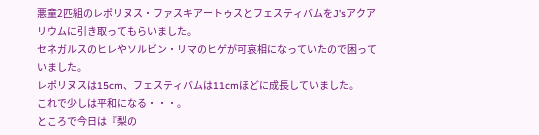悪童2匹組のレポリヌス・ファスキアートゥスとフェスティバムをJ'sアクアリウムに引き取ってもらいました。
セネガルスのヒレやソルビン・リマのヒゲが可哀相になっていたので困っていました。
レポリヌスは15cm、フェスティバムは11cmほどに成長していました。
これで少しは平和になる・・・。
ところで今日は『梨の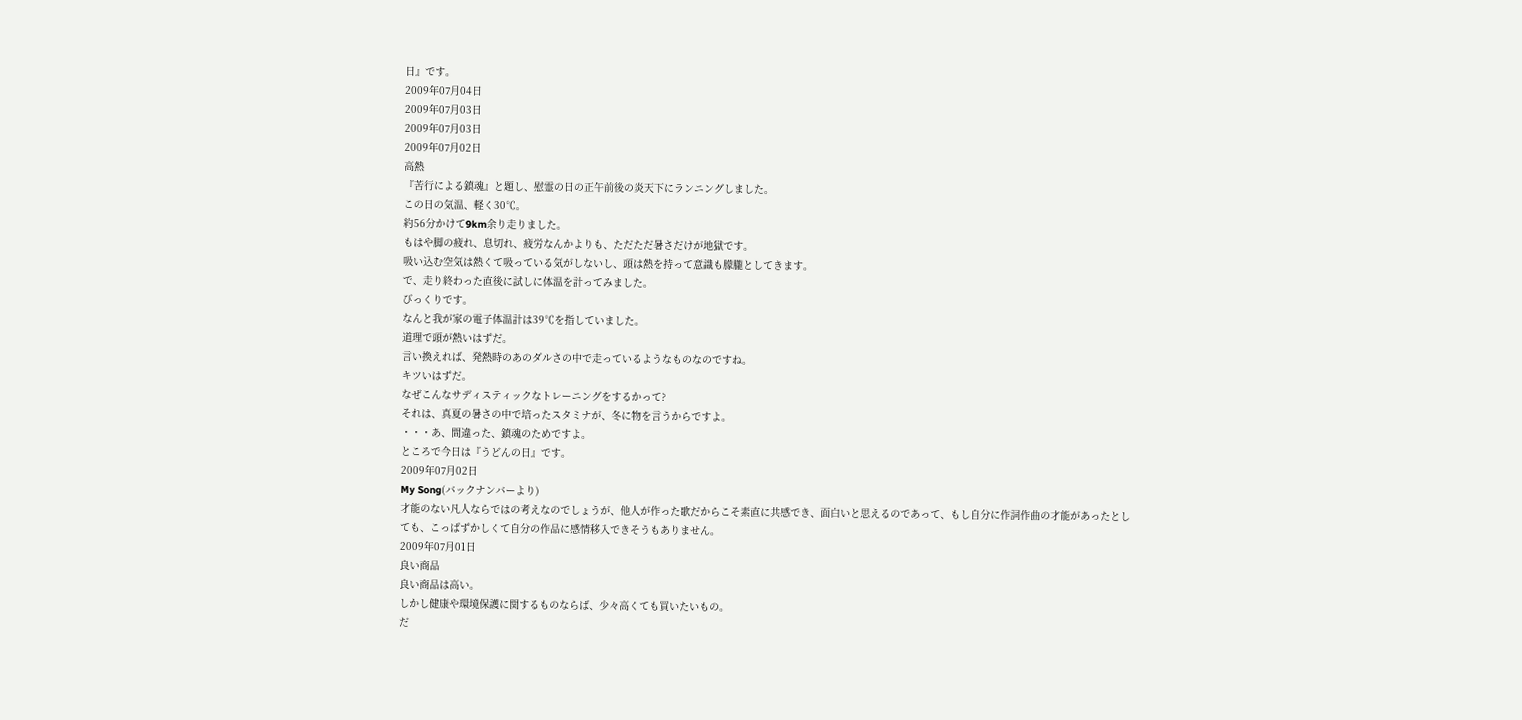日』です。
2009年07月04日
2009年07月03日
2009年07月03日
2009年07月02日
高熱
『苦行による鎮魂』と題し、慰霊の日の正午前後の炎天下にランニングしました。
この日の気温、軽く30℃。
約56分かけて9km余り走りました。
もはや脚の疲れ、息切れ、疲労なんかよりも、ただただ暑さだけが地獄です。
吸い込む空気は熱くて吸っている気がしないし、頭は熱を持って意識も朦朧としてきます。
で、走り終わった直後に試しに体温を計ってみました。
びっくりです。
なんと我が家の電子体温計は39℃を指していました。
道理で頭が熱いはずだ。
言い換えれば、発熱時のあのダルさの中で走っているようなものなのですね。
キツいはずだ。
なぜこんなサディスティックなトレーニングをするかって?
それは、真夏の暑さの中で培ったスタミナが、冬に物を言うからですよ。
・・・あ、間違った、鎮魂のためですよ。
ところで今日は『うどんの日』です。
2009年07月02日
My Song(バックナンバーより)
才能のない凡人ならではの考えなのでしょうが、他人が作った歌だからこそ素直に共感でき、面白いと思えるのであって、もし自分に作詞作曲の才能があったとしても、こっぱずかしくて自分の作品に感情移入できそうもありません。
2009年07月01日
良い商品
良い商品は高い。
しかし健康や環境保護に関するものならば、少々高くても買いたいもの。
だ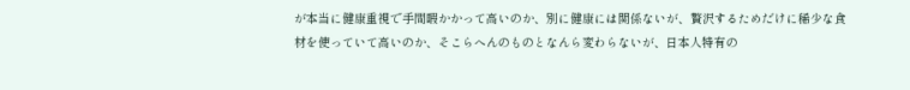が本当に健康重視で手間暇かかって高いのか、別に健康には関係ないが、贅沢するためだけに稀少な食材を使っていて高いのか、そこらへんのものとなんら変わらないが、日本人特有の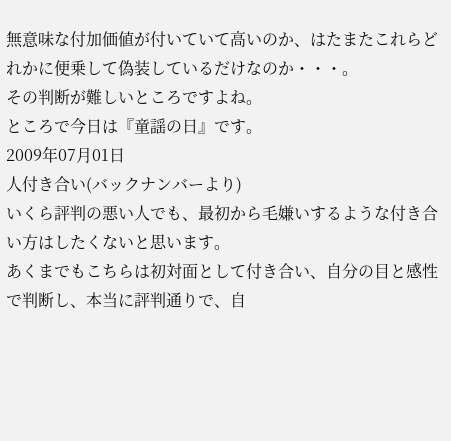無意味な付加価値が付いていて高いのか、はたまたこれらどれかに便乗して偽装しているだけなのか・・・。
その判断が難しいところですよね。
ところで今日は『童謡の日』です。
2009年07月01日
人付き合い(バックナンバーより)
いくら評判の悪い人でも、最初から毛嫌いするような付き合い方はしたくないと思います。
あくまでもこちらは初対面として付き合い、自分の目と感性で判断し、本当に評判通りで、自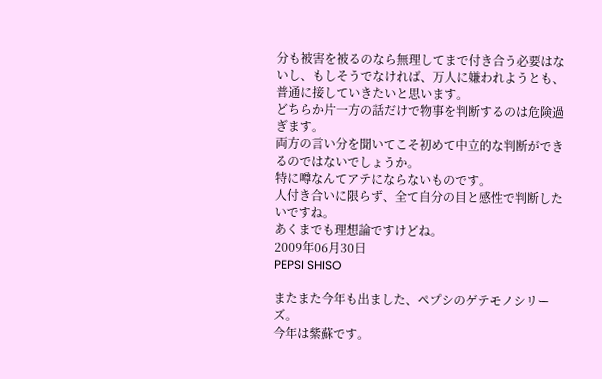分も被害を被るのなら無理してまで付き合う必要はないし、もしそうでなければ、万人に嫌われようとも、普通に接していきたいと思います。
どちらか片一方の話だけで物事を判断するのは危険過ぎます。
両方の言い分を聞いてこそ初めて中立的な判断ができるのではないでしょうか。
特に噂なんてアテにならないものです。
人付き合いに限らず、全て自分の目と感性で判断したいですね。
あくまでも理想論ですけどね。
2009年06月30日
PEPSI SHISO

またまた今年も出ました、ペプシのゲテモノシリーズ。
今年は紫蘇です。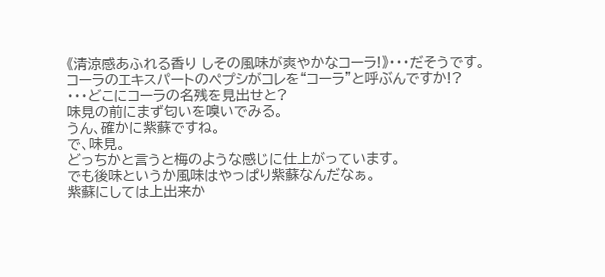《清涼感あふれる香り しその風味が爽やかなコーラ!》・・・だそうです。
コーラのエキスパートのペプシがコレを“コーラ”と呼ぶんですか!?
・・・どこにコーラの名残を見出せと?
味見の前にまず匂いを嗅いでみる。
うん、確かに紫蘇ですね。
で、味見。
どっちかと言うと梅のような感じに仕上がっています。
でも後味というか風味はやっぱり紫蘇なんだなぁ。
紫蘇にしては上出来か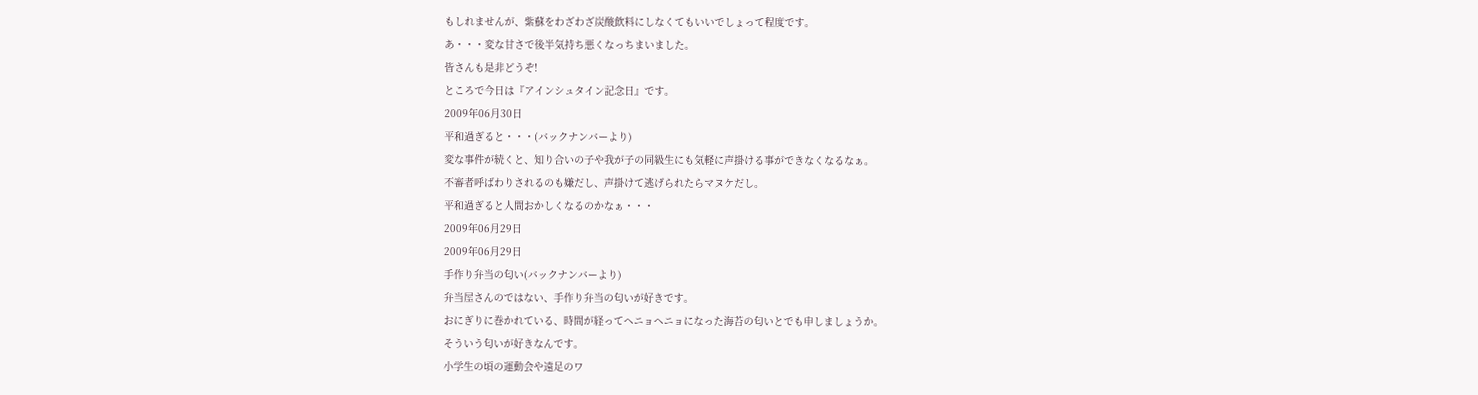もしれませんが、紫蘇をわざわざ炭酸飲料にしなくてもいいでしょって程度です。
あ・・・変な甘さで後半気持ち悪くなっちまいました。
皆さんも是非どうぞ!
ところで今日は『アインシュタイン記念日』です。
2009年06月30日
平和過ぎると・・・(バックナンバーより)
変な事件が続くと、知り合いの子や我が子の同級生にも気軽に声掛ける事ができなくなるなぁ。
不審者呼ばわりされるのも嫌だし、声掛けて逃げられたらマヌケだし。
平和過ぎると人間おかしくなるのかなぁ・・・
2009年06月29日
2009年06月29日
手作り弁当の匂い(バックナンバーより)
弁当屋さんのではない、手作り弁当の匂いが好きです。
おにぎりに巻かれている、時間が経ってヘニョヘニョになった海苔の匂いとでも申しましょうか。
そういう匂いが好きなんです。
小学生の頃の運動会や遠足のワ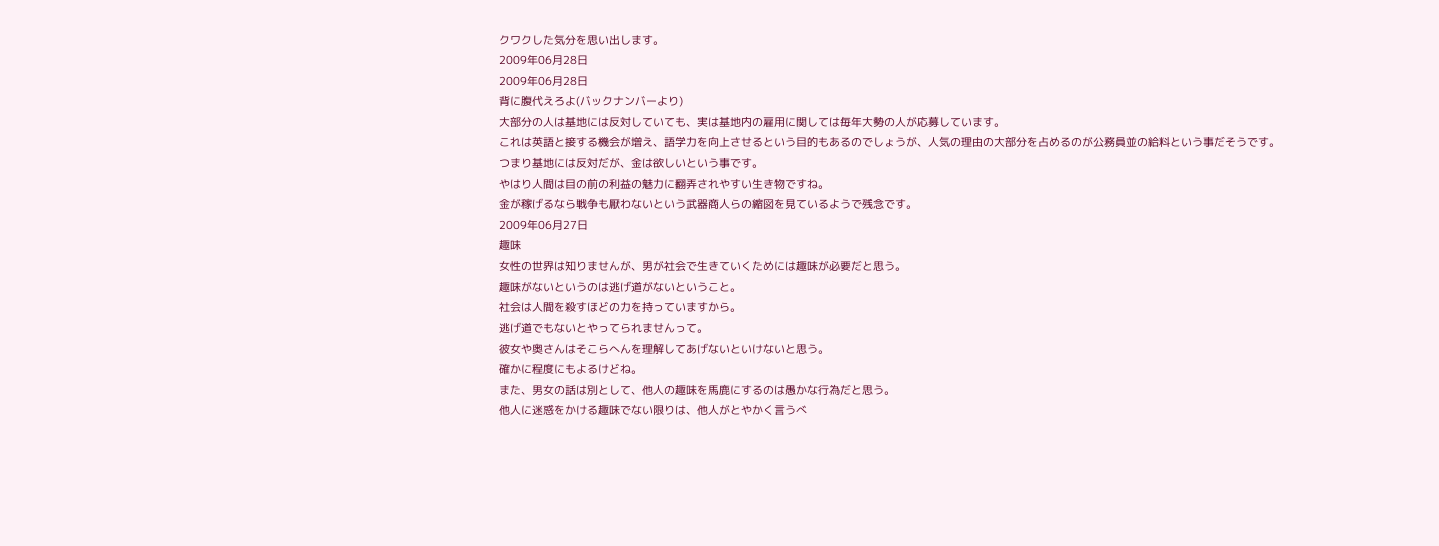クワクした気分を思い出します。
2009年06月28日
2009年06月28日
背に腹代えろよ(バックナンバーより)
大部分の人は基地には反対していても、実は基地内の雇用に関しては毎年大勢の人が応募しています。
これは英語と接する機会が増え、語学力を向上させるという目的もあるのでしょうが、人気の理由の大部分を占めるのが公務員並の給料という事だそうです。
つまり基地には反対だが、金は欲しいという事です。
やはり人間は目の前の利益の魅力に翻弄されやすい生き物ですね。
金が稼げるなら戦争も厭わないという武器商人らの縮図を見ているようで残念です。
2009年06月27日
趣味
女性の世界は知りませんが、男が社会で生きていくためには趣味が必要だと思う。
趣味がないというのは逃げ道がないということ。
社会は人間を殺すほどの力を持っていますから。
逃げ道でもないとやってられませんって。
彼女や奥さんはそこらへんを理解してあげないといけないと思う。
確かに程度にもよるけどね。
また、男女の話は別として、他人の趣味を馬鹿にするのは愚かな行為だと思う。
他人に迷惑をかける趣味でない限りは、他人がとやかく言うべ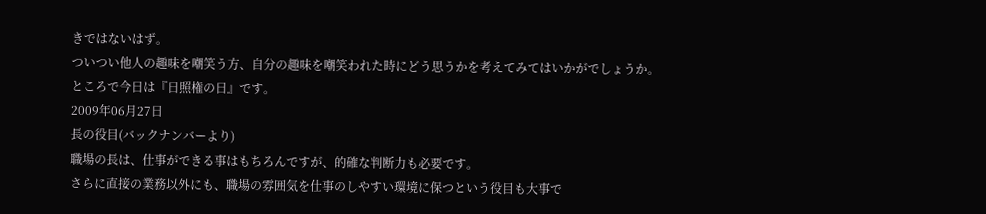きではないはず。
ついつい他人の趣味を嘲笑う方、自分の趣味を嘲笑われた時にどう思うかを考えてみてはいかがでしょうか。
ところで今日は『日照権の日』です。
2009年06月27日
長の役目(バックナンバーより)
職場の長は、仕事ができる事はもちろんですが、的確な判断力も必要です。
さらに直接の業務以外にも、職場の雰囲気を仕事のしやすい環境に保つという役目も大事で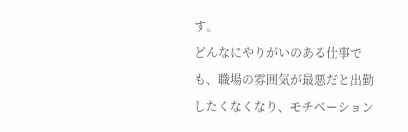す。
どんなにやりがいのある仕事でも、職場の雰囲気が最悪だと出勤したくなくなり、モチベーション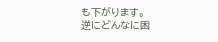も下がります。
逆にどんなに困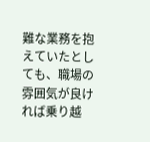難な業務を抱えていたとしても、職場の雰囲気が良ければ乗り越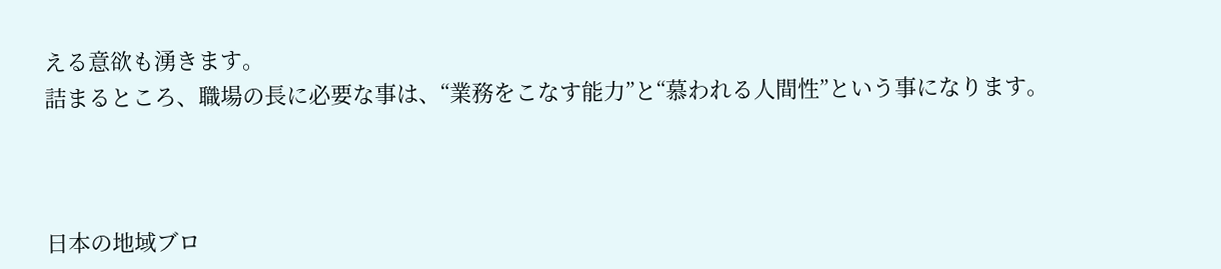える意欲も湧きます。
詰まるところ、職場の長に必要な事は、“業務をこなす能力”と“慕われる人間性”という事になります。



日本の地域ブロ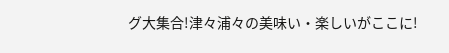グ大集合!津々浦々の美味い・楽しいがここに!